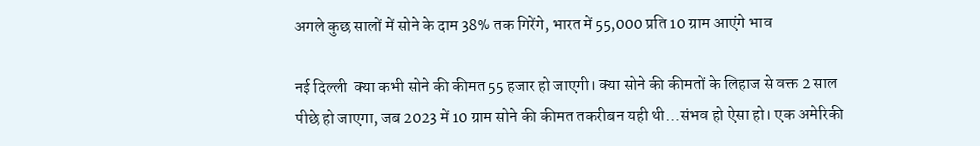अगले कुछ सालों में सोने के दाम 38% तक गिरेंगे, भारत में 55,000 प्रति 10 ग्राम आएंगे भाव

नई दिल्ली  क्या कभी सोने की कीमत 55 हजार हो जाएगी। क्या सोने की कीमतों के लिहाज से वक्त 2 साल पीछे हो जाएगा, जब 2023 में 10 ग्राम सोने की कीमत तकरीबन यही थी…संभव हो ऐसा हो। एक अमेरिकी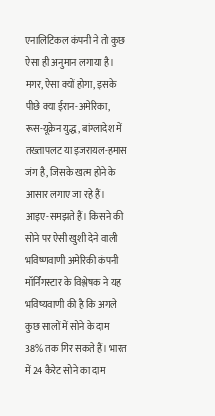एनालिटिकल कंपनी ने तो कुछ ऐसा ही अनुमान लगाया है। मगर, ऐसा क्यों होगा, इसके पीछे क्या ईरान-अमेरिका, रूस-यूक्रेन युद्ध, बांग्लादेश में तख्तापलट या इजरायल-हमास जंग है, जिसके खत्म होने के आसार लगाए जा रहे हैं। आइए-समझते हैं। किसने की सोने पर ऐसी खुशी देने वाली भविष्णवाणी अमेरिकी कंपनी मॉर्निंगस्टार के विश्लेषक ने यह भविष्यवाणी की है कि अगले कुछ सालों में सोने के दाम 38% तक गिर सकते हैं। भारत में 24 कैरेट सोने का दाम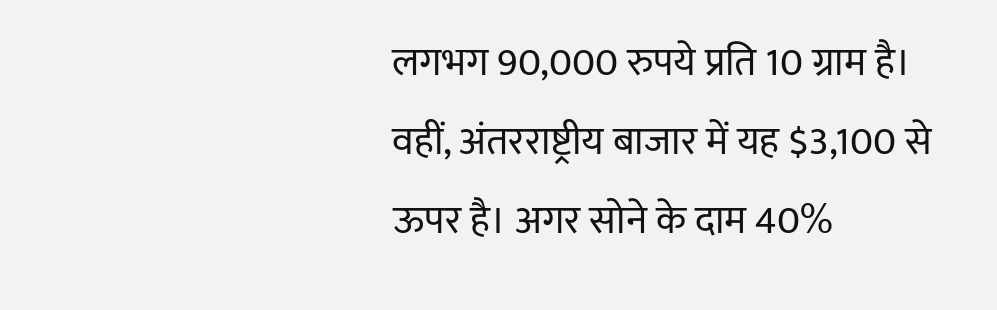लगभग 90,000 रुपये प्रति 10 ग्राम है। वहीं, अंतरराष्ट्रीय बाजार में यह $3,100 से ऊपर है। अगर सोने के दाम 40%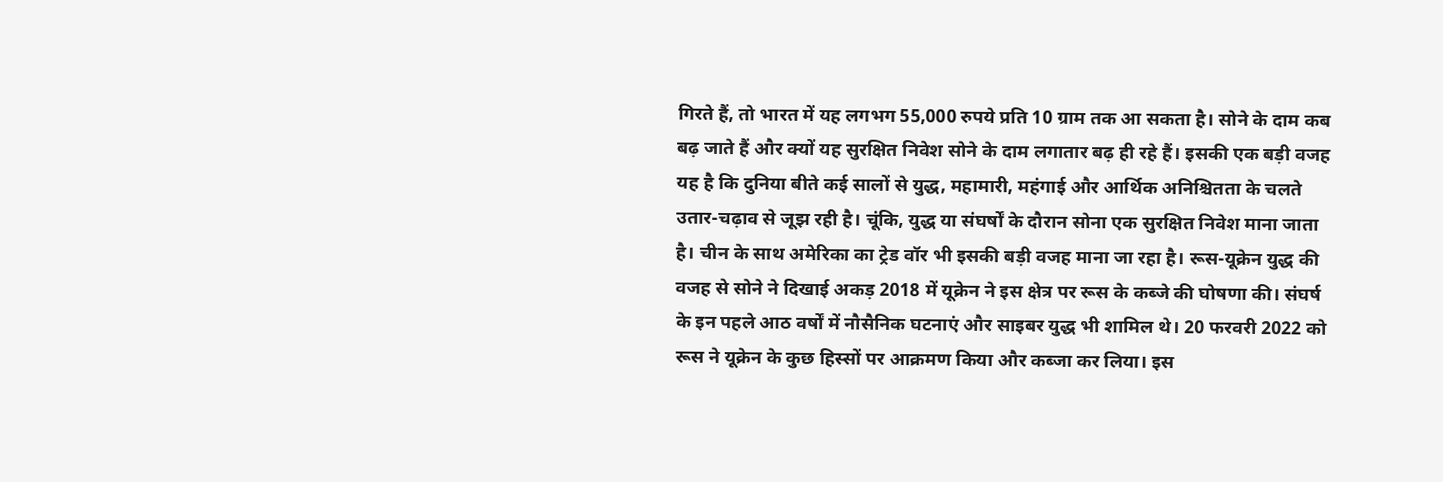गिरते हैं, तो भारत में यह लगभग 55,000 रुपये प्रति 10 ग्राम तक आ सकता है। सोने के दाम कब बढ़ जाते हैं और क्यों यह सुरक्षित निवेश सोने के दाम लगातार बढ़ ही रहे हैं। इसकी एक बड़ी वजह यह है कि दुनिया बीते कई सालों से युद्ध, महामारी, महंगाई और आर्थिक अनिश्चितता के चलते उतार-चढ़ाव से जूझ रही है। चूंकि, युद्ध या संघर्षों के दौरान सोना एक सुरक्षित निवेश माना जाता है। चीन के साथ अमेरिका का ट्रेड वॉर भी इसकी बड़ी वजह माना जा रहा है। रूस-यूक्रेन युद्ध की वजह से सोने ने दिखाई अकड़ 2018 में यूक्रेन ने इस क्षेत्र पर रूस के कब्जे की घोषणा की। संघर्ष के इन पहले आठ वर्षों में नौसैनिक घटनाएं और साइबर युद्ध भी शामिल थे। 20 फरवरी 2022 को रूस ने यूक्रेन के कुछ हिस्सों पर आक्रमण किया और कब्जा कर लिया। इस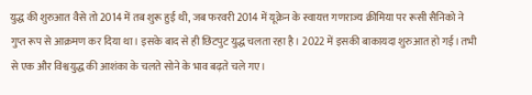युद्ध की शुरुआत वैसे तो 2014 में तब शुरू हुई थी, जब फरवरी 2014 में यूक्रेन के स्वायत्त गणराज्य क्रीमिया पर रूसी सैनिको ने गुप्त रूप से आक्रमण कर दिया था। इसके बाद से ही छिटपुट युद्ध चलता रहा है। 2022 में इसकी बाकायदा शुरुआत हो गई। तभी से एक और विश्वयुद्ध की आशंका के चलते सोने के भाव बढ़ते चले गए।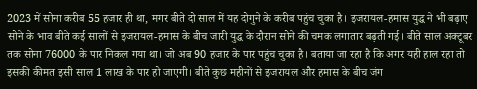2023 में सोना करीब 55 हजार ही था, मगर बीते दो साल में यह दोगुने के करीब पहुंच चुका है। इजरायल-हमास युद्ध ने भी बढ़ाए सोने के भाव बीते कई सालों से इजरायल-हमास के बीच जारी युद्ध के दौरान सोने की चमक लगातार बढ़ती गई। बीते साल अक्टूबर तक सोना 76000 के पार निकल गया था। जो अब 90 हजार के पार पहुंच चुका है। बताया जा रहा है कि अगर यही हाल रहा तो इसकी कीमत इसी साल 1 लाख के पार हो जाएगी। बीते कुछ महीनों से इजरायल और हमास के बीच जंग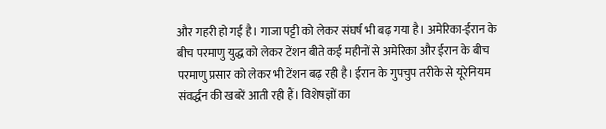और गहरी हो गई है। गाजा पट्टी को लेकर संघर्ष भी बढ़ गया है। अमेरिका-ईरान के बीच परमाणु युद्ध को लेकर टेंशन बीते कई महीनों से अमेरिका और ईरान के बीच परमाणु प्रसार को लेकर भी टेंशन बढ़ रही है। ईरान के गुपचुप तरीके से यूरेनियम संवर्द्धन की खबरें आती रही हैं। विशेषज्ञों का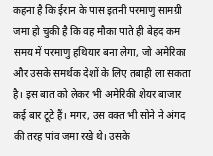कहना है कि ईरान के पास इतनी परमाणु सामग्री जमा हो चुकी है कि वह मौका पाते ही बेहद कम समय में परमाणु हथियार बना लेगा, जो अमेरिका और उसके समर्थक देशों के लिए तबाही ला सकता है। इस बात को लेकर भी अमेरिकी शेयर बाजार कई बार टूटे हैं। मगर, उस वक्त भी सोने ने अंगद की तरह पांव जमा रखे थे। उसके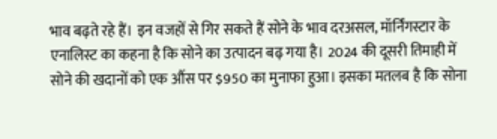भाव बढ़ते रहे हैं। इन वजहों से गिर सकते हैं सोने के भाव दरअसल, मॉर्निंगस्टार के एनालिस्ट का कहना है कि सोने का उत्पादन बढ़ गया है। 2024 की दूसरी तिमाही में सोने की खदानों को एक औंस पर $950 का मुनाफा हुआ। इसका मतलब है कि सोना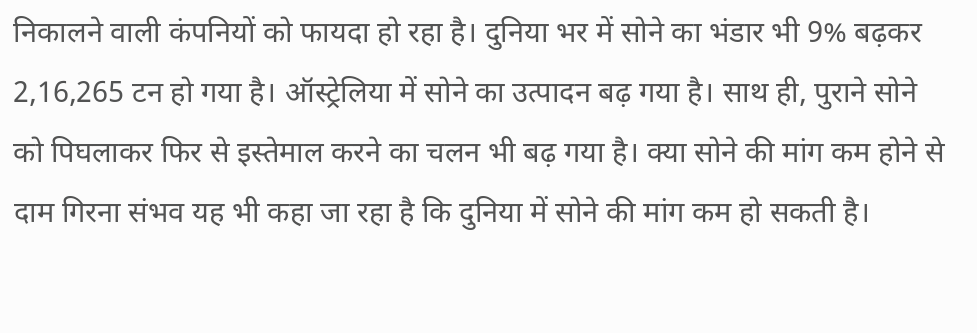निकालने वाली कंपनियों को फायदा हो रहा है। दुनिया भर में सोने का भंडार भी 9% बढ़कर 2,16,265 टन हो गया है। ऑस्ट्रेलिया में सोने का उत्पादन बढ़ गया है। साथ ही, पुराने सोने को पिघलाकर फिर से इस्तेमाल करने का चलन भी बढ़ गया है। क्या सोने की मांग कम होने से दाम गिरना संभव यह भी कहा जा रहा है कि दुनिया में सोने की मांग कम हो सकती है।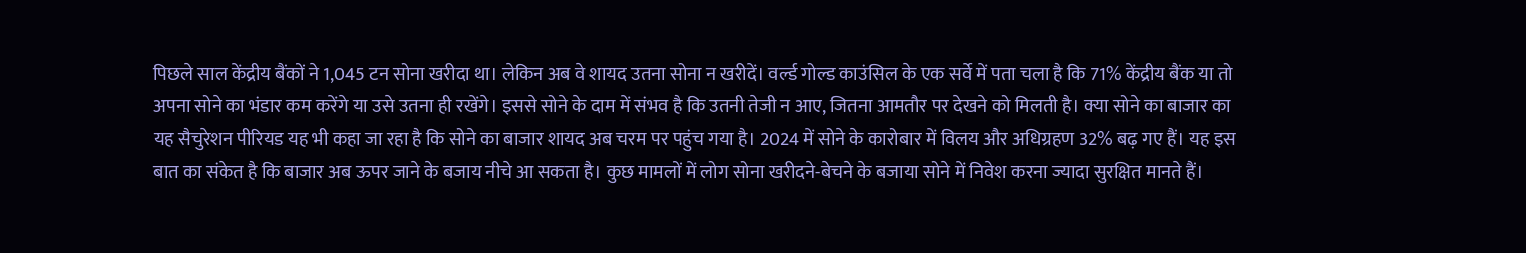पिछले साल केंद्रीय बैंकों ने 1,045 टन सोना खरीदा था। लेकिन अब वे शायद उतना सोना न खरीदें। वर्ल्ड गोल्ड काउंसिल के एक सर्वे में पता चला है कि 71% केंद्रीय बैंक या तो अपना सोने का भंडार कम करेंगे या उसे उतना ही रखेंगे। इससे सोने के दाम में संभव है कि उतनी तेजी न आए, जितना आमतौर पर देखने को मिलती है। क्या सोने का बाजार का यह सैचुरेशन पीरियड यह भी कहा जा रहा है कि सोने का बाजार शायद अब चरम पर पहुंच गया है। 2024 में सोने के कारोबार में विलय और अधिग्रहण 32% बढ़ गए हैं। यह इस बात का संकेत है कि बाजार अब ऊपर जाने के बजाय नीचे आ सकता है। कुछ मामलों में लोग सोना खरीदने-बेचने के बजाया सोने में निवेश करना ज्यादा सुरक्षित मानते हैं।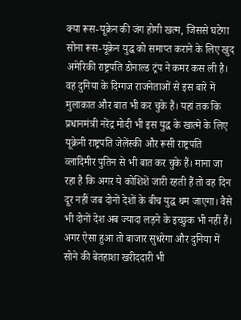क्या रूस-यूक्रेन की जंग होगी खत्म, जिससे घटेगा सोना रूस-यूक्रेन युद्ध को समाप्त कराने के लिए खुद अमेरिकी राष्ट्रपति डोनाल्ड ट्रंप ने कमर कस ली है। वह दुनिया के दिग्गज राजनेताओं से इस बारे में मुलाकात और बात भी कर चुके हैं। यहां तक कि प्रधानमंत्री नरेंद्र मोदी भी इस युद्ध के खात्मे के लिए यूक्रेनी राष्ट्रपति जेलेंस्की और रूसी राष्ट्रपति व्लादिमीर पुतिन से भी बात कर चुके हैं। माना जा रहा है कि अगर ये कोशिशें जारी रहती हैं तो वह दिन दूर नहीं जब दोनों देशों के बीच युद्ध थम जाएगा। वैसे भी दोनों देश अब ज्यादा लड़ने के इच्छुक भी नहीं हैं। अगर ऐसा हुआ तो बाजार सुधरेगा और दुनिया में सोने की बेतहाशा खरीददारी भी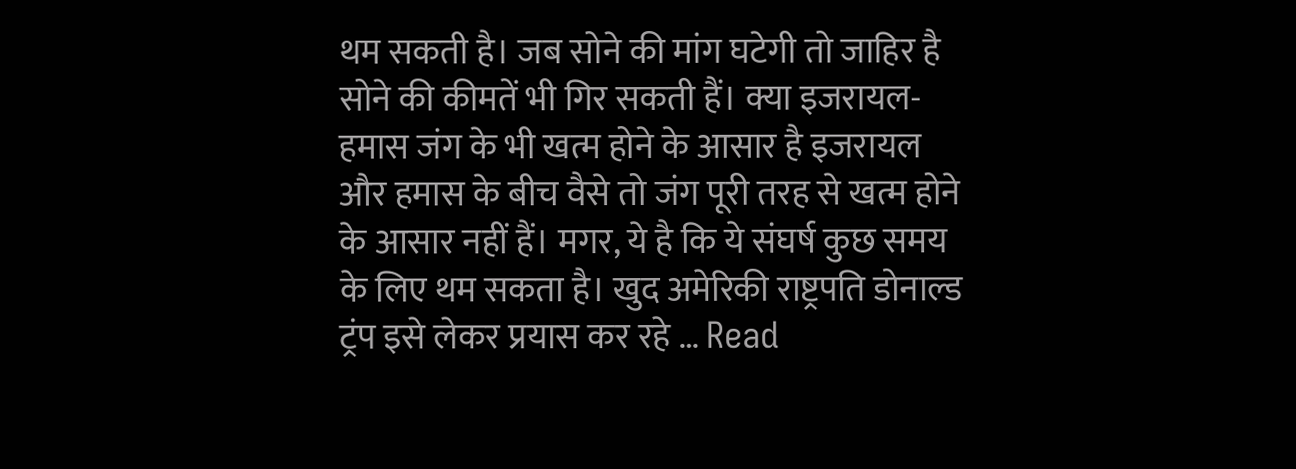थम सकती है। जब सोने की मांग घटेगी तो जाहिर है सोने की कीमतें भी गिर सकती हैं। क्या इजरायल-हमास जंग के भी खत्म होने के आसार है इजरायल और हमास के बीच वैसे तो जंग पूरी तरह से खत्म होने के आसार नहीं हैं। मगर, ये है कि ये संघर्ष कुछ समय के लिए थम सकता है। खुद अमेरिकी राष्ट्रपति डोनाल्ड ट्रंप इसे लेकर प्रयास कर रहे … Read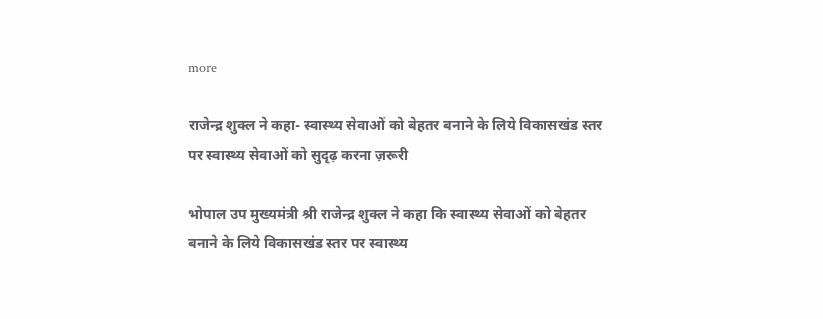more

राजेन्द्र शुक्ल ने कहा- स्वास्थ्य सेवाओं को बेहतर बनाने के लिये विकासखंड स्तर पर स्वास्थ्य सेवाओं को सुदृढ़ करना ज़रूरी

भोपाल उप मुख्यमंत्री श्री राजेन्द्र शुक्ल ने कहा कि स्वास्थ्य सेवाओं को बेहतर बनाने के लिये विकासखंड स्तर पर स्वास्थ्य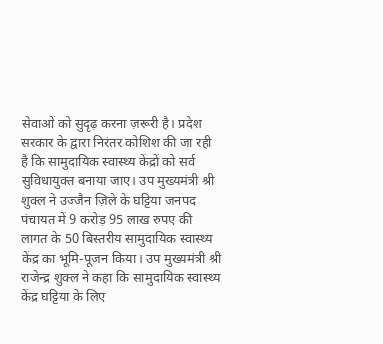सेवाओं को सुदृढ़ करना ज़रूरी है। प्रदेश सरकार के द्वारा निरंतर कोशिश की जा रही है कि सामुदायिक स्वास्थ्य केंद्रों को सर्व सुविधायुक्त बनाया जाए। उप मुख्यमंत्री श्री शुक्ल ने उज्जैन ज़िले के घट्टिया जनपद पंचायत में 9 करोड़ 95 लाख रुपए की लागत के 50 बिस्तरीय सामुदायिक स्वास्थ्य केंद्र का भूमि-पूजन किया। उप मुख्यमंत्री श्री राजेन्द्र शुक्ल ने कहा कि सामुदायिक स्वास्थ्य केंद्र घट्टिया के लिए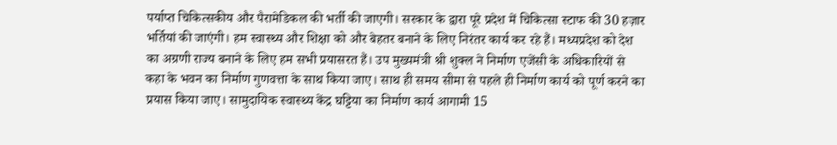पर्याप्त चिकित्सकीय और पैरामेडिकल की भर्ती की जाएगी। सरकार के द्वारा पूरे प्रदेश में चिकित्सा स्टाफ की 30 हज़ार भर्तियां की जाएंगी। हम स्वास्थ्य और शिक्षा को और बेहतर बनाने के लिए निरंतर कार्य कर रहे हैं। मध्यप्रदेश को देश का अग्रणी राज्य बनाने के लिए हम सभी प्रयासरत हैं। उप मुख्यमंत्री श्री शुक्ल ने निर्माण एजेंसी के अधिकारियों से कहा के भवन का निर्माण गुणवत्ता के साथ किया जाए। साथ ही समय सीमा से पहले ही निर्माण कार्य को पूर्ण करने का प्रयास किया जाए। सामुदायिक स्वास्थ्य केंद्र घट्टिया का निर्माण कार्य आगामी 15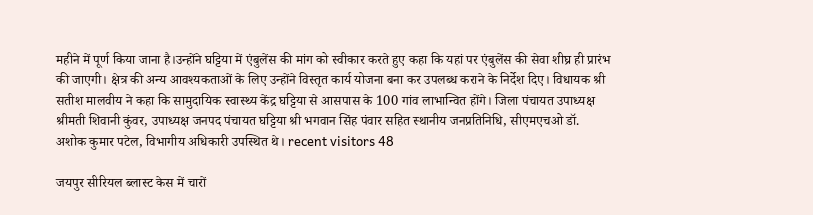महीने में पूर्ण किया जाना है।उन्होंने घट्टिया में एंबुलेंस की मांग को स्वीकार करते हुए कहा कि यहां पर एंबुलेंस की सेवा शीघ्र ही प्रारंभ की जाएगी। क्षेत्र की अन्य आवश्यकताओं के लिए उन्होंने विस्तृत कार्य योजना बना कर उपलब्ध कराने के निर्देश दिए। विधायक श्री सतीश मालवीय ने कहा कि सामुदायिक स्वास्थ्य केंद्र घट्टिया से आसपास के 100 गांव लाभान्वित होंगे। जिला पंचायत उपाध्यक्ष श्रीमती शिवानी कुंवर, उपाध्यक्ष जनपद पंचायत घट्टिया श्री भगवान सिंह पंवार सहित स्थानीय जनप्रतिनिधि, सीएमएचओ डॉ. अशोक कुमार पटेल, विभागीय अधिकारी उपस्थित थे। recent visitors 48

जयपुर सीरियल ब्लास्ट केस में चारों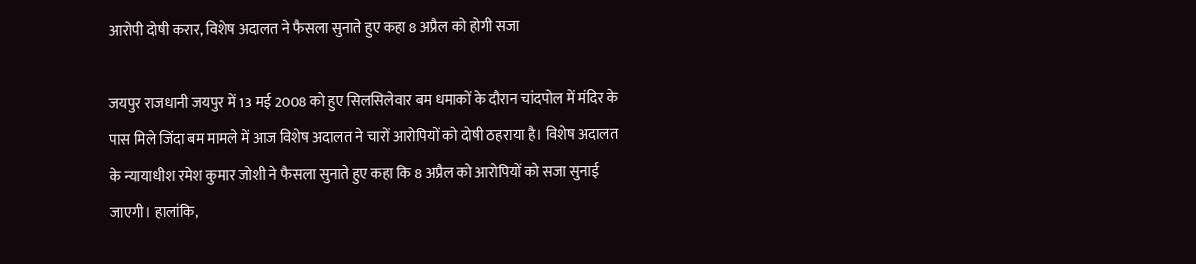आरोपी दोषी करार, विशेष अदालत ने फैसला सुनाते हुए कहा 8 अप्रैल को होगी सजा

जयपुर राजधानी जयपुर में 13 मई 2008 को हुए सिलसिलेवार बम धमाकों के दौरान चांदपोल में मंदिर के पास मिले जिंदा बम मामले में आज विशेष अदालत ने चारों आरोपियों को दोषी ठहराया है। विशेष अदालत के न्यायाधीश रमेश कुमार जोशी ने फैसला सुनाते हुए कहा कि 8 अप्रैल को आरोपियों को सजा सुनाई जाएगी। हालांकि,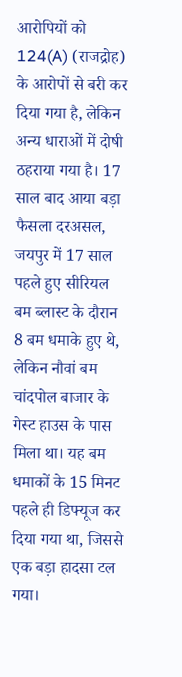आरोपियों को 124(A) (राजद्रोह) के आरोपों से बरी कर दिया गया है, लेकिन अन्य धाराओं में दोषी ठहराया गया है। 17 साल बाद आया बड़ा फैसला दरअसल, जयपुर में 17 साल पहले हुए सीरियल बम ब्लास्ट के दौरान 8 बम धमाके हुए थे, लेकिन नौवां बम चांदपोल बाजार के गेस्ट हाउस के पास मिला था। यह बम धमाकों के 15 मिनट पहले ही डिफ्यूज कर दिया गया था, जिससे एक बड़ा हादसा टल गया।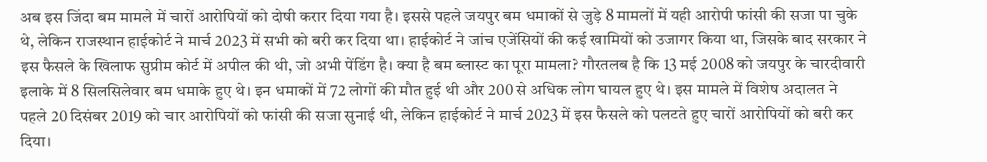अब इस जिंदा बम मामले में चारों आरोपियों को दोषी करार दिया गया है। इससे पहले जयपुर बम धमाकों से जुड़े 8 मामलों में यही आरोपी फांसी की सजा पा चुके थे, लेकिन राजस्थान हाईकोर्ट ने मार्च 2023 में सभी को बरी कर दिया था। हाईकोर्ट ने जांच एजेंसियों की कई खामियों को उजागर किया था, जिसके बाद सरकार ने इस फैसले के खिलाफ सुप्रीम कोर्ट में अपील की थी, जो अभी पेंडिंग है। क्या है बम ब्लास्ट का पूरा मामला? गौरतलब है कि 13 मई 2008 को जयपुर के चारदीवारी इलाके में 8 सिलसिलेवार बम धमाके हुए थे। इन धमाकों में 72 लोगों की मौत हुई थी और 200 से अधिक लोग घायल हुए थे। इस मामले में विशेष अदालत ने पहले 20 दिसंबर 2019 को चार आरोपियों को फांसी की सजा सुनाई थी, लेकिन हाईकोर्ट ने मार्च 2023 में इस फैसले को पलटते हुए चारों आरोपियों को बरी कर दिया।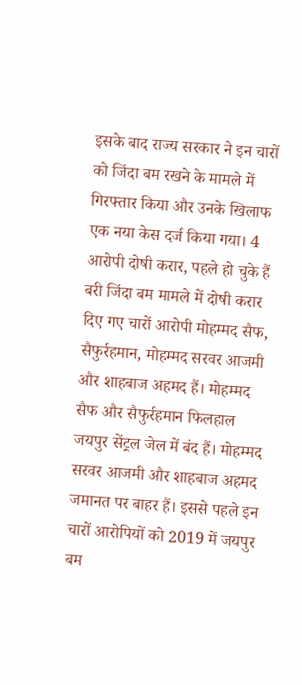इसके बाद राज्य सरकार ने इन चारों को जिंदा बम रखने के मामले में गिरफ्तार किया और उनके खिलाफ एक नया केस दर्ज किया गया। 4 आरोपी दोषी करार, पहले हो चुके हैं बरी जिंदा बम मामले में दोषी करार दिए गए चारों आरोपी मोहम्मद सैफ, सैफुर्रहमान, मोहम्मद सरवर आजमी और शाहबाज अहमद हैं। मोहम्मद सैफ और सैफुर्रहमान फिलहाल जयपुर सेंट्रल जेल में बंद हैं। मोहम्मद सरवर आजमी और शाहबाज अहमद जमानत पर बाहर हैं। इससे पहले इन चारों आरोपियों को 2019 में जयपुर बम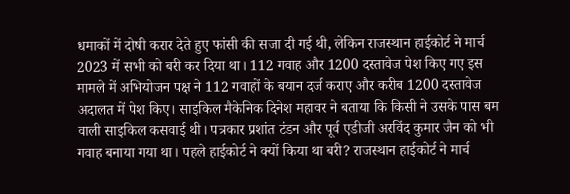धमाकों में दोषी करार देते हुए फांसी की सजा दी गई थी, लेकिन राजस्थान हाईकोर्ट ने मार्च 2023 में सभी को बरी कर दिया था। 112 गवाह और 1200 दस्तावेज पेश किए गए इस मामले में अभियोजन पक्ष ने 112 गवाहों के बयान दर्ज कराए और करीब 1200 दस्तावेज अदालत में पेश किए। साइकिल मैकेनिक दिनेश महावर ने बताया कि किसी ने उसके पास बम वाली साइकिल कसवाई थी। पत्रकार प्रशांत टंडन और पूर्व एडीजी अरविंद कुमार जैन को भी गवाह बनाया गया था। पहले हाईकोर्ट ने क्यों किया था बरी? राजस्थान हाईकोर्ट ने मार्च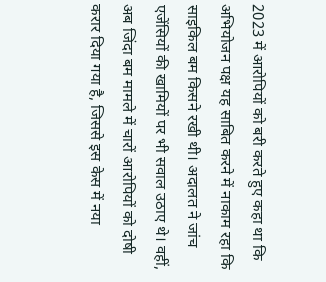2023 में आरोपियों को बरी करते हुए कहा था कि अभियोजन पक्ष यह साबित करने में नाकाम रहा कि साइकिल बम किसने रखी थी। अदालत ने जांच एजेंसियों की खामियों पर भी सवाल उठाए थे। वहीं, अब जिंदा बम मामले में चारों आरोपियों को दोषी करार दिया गया है, जिससे इस केस में नया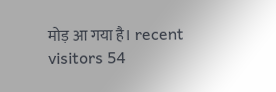मोड़ आ गया है। recent visitors 54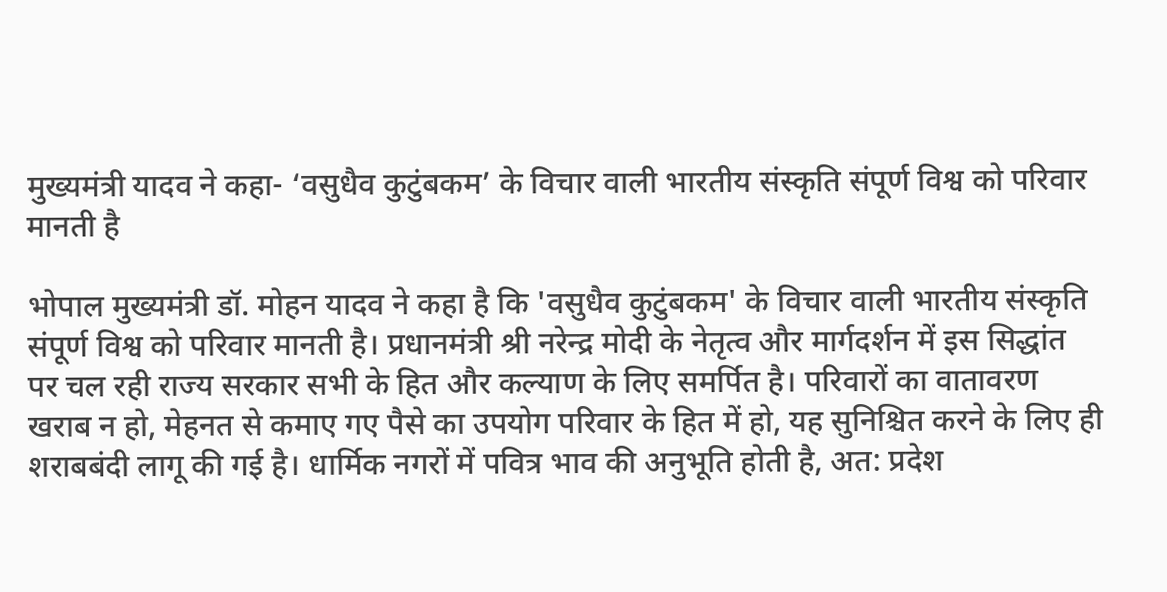मुख्यमंत्री यादव ने कहा- ‘वसुधैव कुटुंबकम’ के विचार वाली भारतीय संस्कृति संपूर्ण विश्व को परिवार मानती है

भोपाल मुख्यमंत्री डॉ. मोहन यादव ने कहा है कि 'वसुधैव कुटुंबकम' के विचार वाली भारतीय संस्कृति संपूर्ण विश्व को परिवार मानती है। प्रधानमंत्री श्री नरेन्द्र मोदी के नेतृत्व और मार्गदर्शन में इस सिद्धांत पर चल रही राज्य सरकार सभी के हित और कल्याण के लिए समर्पित है। परिवारों का वातावरण खराब न हो, मेहनत से कमाए गए पैसे का उपयोग परिवार के हित में हो, यह सुनिश्चित करने के लिए ही शराबबंदी लागू की गई है। धार्मिक नगरों में पवित्र भाव की अनुभूति होती है, अत: प्रदेश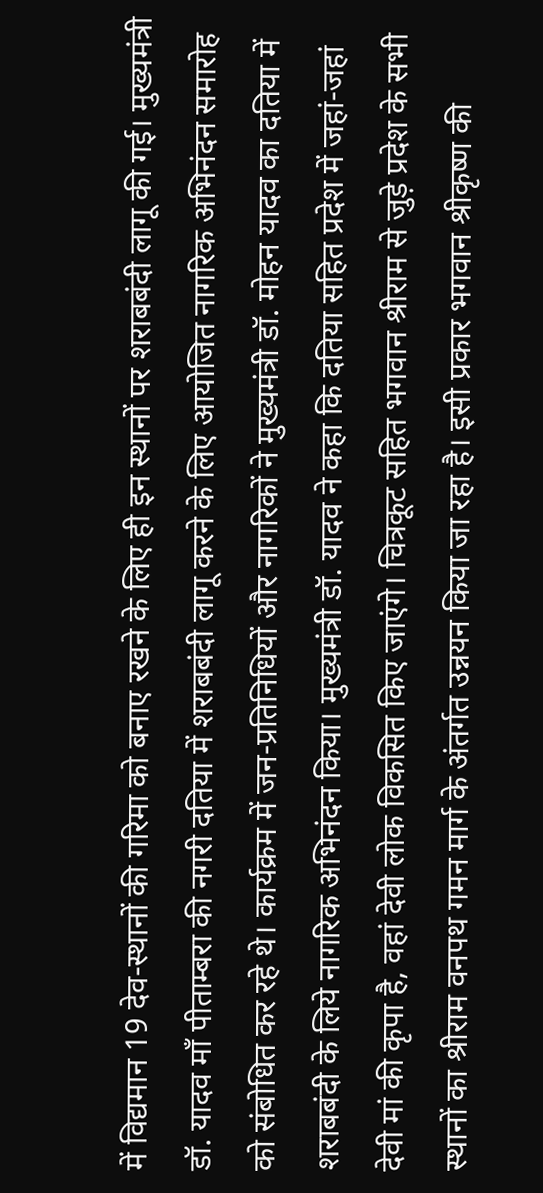में विद्यमान 19 देव-स्थानों की गरिमा को बनाए रखने के लिए ही इन स्थानों पर शराबबंदी लागू की गई। मुख्यमंत्री डॉ. यादव माँ पीताम्बरा की नगरी दतिया में शराबबंदी लागू करने के लिए आयोजित नागरिक अभिनंदन समारोह को संबोधित कर रहे थे। कार्यक्रम में जन-प्रतिनिधियों और नागरिकों ने मुख्यमंत्री डॉ. मोहन यादव का दतिया में शराबबंदी के लिये नागरिक अभिनंदन किया। मुख्यमंत्री डॉ. यादव ने कहा कि दतिया सहित प्रदेश में जहां-जहां देवी मां की कृपा है, वहां देवी लोक विकसित किए जाएंगे। चित्रकूट सहित भगवान श्रीराम से जुड़े प्रदेश के सभी स्थानों का श्रीराम वनपथ गमन मार्ग के अंतर्गत उन्नयन किया जा रहा है। इसी प्रकार भगवान श्रीकृष्ण की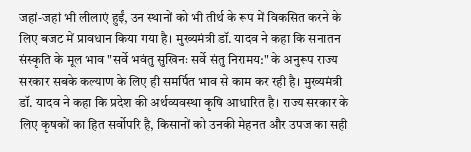जहां-जहां भी लीलाएं हुईं, उन स्थानों को भी तीर्थ के रूप में विकसित करने के लिए बजट में प्रावधान किया गया है। मुख्यमंत्री डॉ. यादव ने कहा कि सनातन संस्कृति के मूल भाव "सर्वे भवंतु सुखिनः सर्वे संतु निरामय:" के अनुरूप राज्य सरकार सबके कल्याण के लिए ही समर्पित भाव से काम कर रही है। मुख्यमंत्री डॉ. यादव ने कहा कि प्रदेश की अर्थव्यवस्था कृषि आधारित है। राज्य सरकार के लिए कृषकों का हित सर्वोपरि है, किसानों को उनकी मेहनत और उपज का सही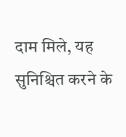दाम मिले, यह सुनिश्चित करने के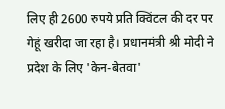लिए ही 2600 रुपये प्रति क्विंटल की दर पर गेहूं खरीदा जा रहा है। प्रधानमंत्री श्री मोदी ने प्रदेश के लिए 'केन-बेतवा'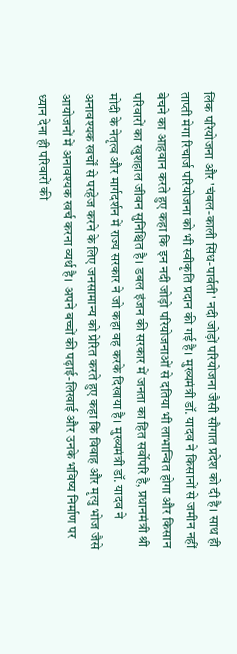लिंक परियोजना और 'चंबल-काली सिंध-पार्वती' नदी जोड़ों परियोजना जैसी सौगात प्रदेश को दी है। साथ ही ताप्ती मेगा रिचार्ज परियोजना को भी स्वीकृति प्रदान की गई है। मुख्यमंत्री डॉ. यादव ने किसानों से जमीन नहीं बेचने का आहवान करते हुए कहा कि इन नदी जोड़ो परियोजनाओं से दतिया भी लाभान्वित होगा और किसान परिवारों का खुशहाल जीवन सुनिश्चित है। डबल इंजन की सरकार में जनता का हित सर्वोपरि है, प्रधानमंत्री श्री मोदी के नेतृत्व और मार्गदर्शन में राज्य सरकार ने जो कहा वह करके दिखाया है। मुख्यमंत्री डॉ. यादव ने अनावश्यक खर्चों से परहेज करने के लिए जनसामान्य को प्रेरित करते हुए कहा कि विवाह और मृत्यु भोज जैसे आयोजनों में अनावश्यक खर्च करना व्यर्थ है। अपने बच्चों की पढ़ाई-लिखाई और उनके भविष्य निर्माण पर ध्यान देना ही परिवारों की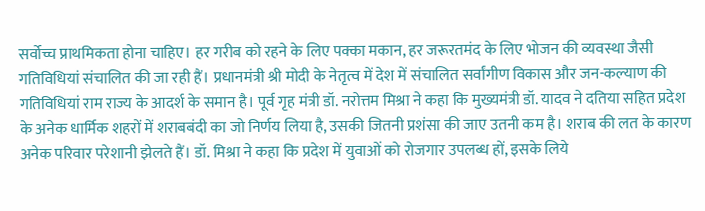सर्वोच्च प्राथमिकता होना चाहिए। हर गरीब को रहने के लिए पक्का मकान, हर जरूरतमंद के लिए भोजन की व्यवस्था जैसी गतिविधियां संचालित की जा रही हैं। प्रधानमंत्री श्री मोदी के नेतृत्व में देश में संचालित सर्वांगीण विकास और जन-कल्याण की गतिविधियां राम राज्य के आदर्श के समान है। पूर्व गृह मंत्री डॉ. नरोत्तम मिश्रा ने कहा कि मुख्यमंत्री डॉ. यादव ने दतिया सहित प्रदेश के अनेक धार्मिक शहरों में शराबबंदी का जो निर्णय लिया है, उसकी जितनी प्रशंसा की जाए उतनी कम है। शराब की लत के कारण अनेक परिवार परेशानी झेलते हैं। डॉ. मिश्रा ने कहा कि प्रदेश में युवाओं को रोजगार उपलब्ध हों, इसके लिये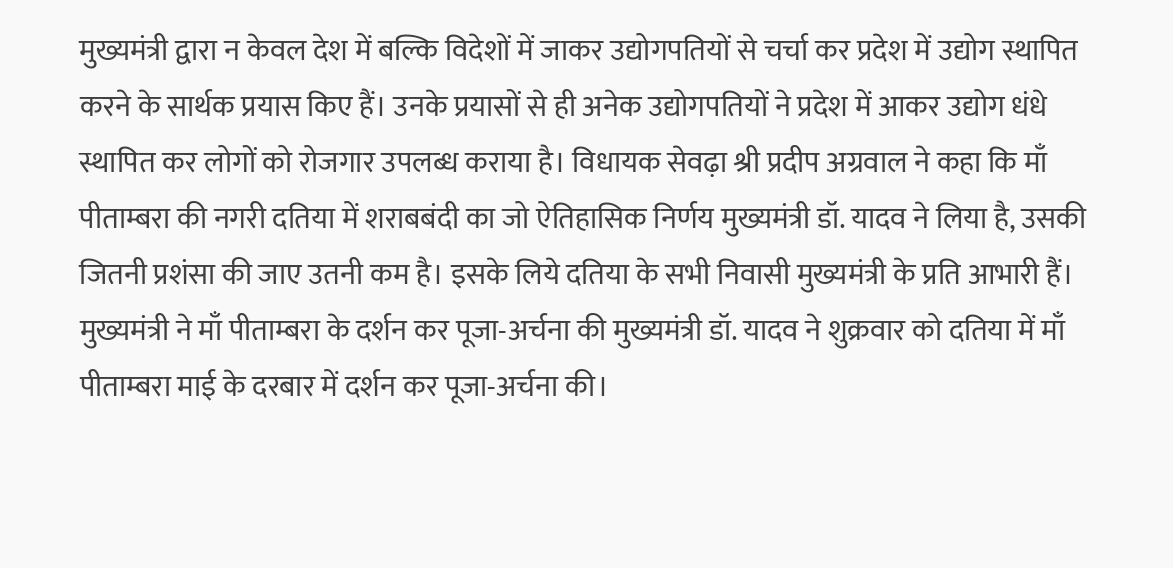मुख्यमंत्री द्वारा न केवल देश में बल्कि विदेशों में जाकर उद्योगपतियों से चर्चा कर प्रदेश में उद्योग स्थापित करने के सार्थक प्रयास किए हैं। उनके प्रयासों से ही अनेक उद्योगपतियों ने प्रदेश में आकर उद्योग धंधे स्थापित कर लोगों को रोजगार उपलब्ध कराया है। विधायक सेवढ़ा श्री प्रदीप अग्रवाल ने कहा कि माँ पीताम्बरा की नगरी दतिया में शराबबंदी का जो ऐतिहासिक निर्णय मुख्यमंत्री डॉ. यादव ने लिया है, उसकी जितनी प्रशंसा की जाए उतनी कम है। इसके लिये दतिया के सभी निवासी मुख्यमंत्री के प्रति आभारी हैं। मुख्यमंत्री ने माँ पीताम्बरा के दर्शन कर पूजा-अर्चना की मुख्यमंत्री डॉ. यादव ने शुक्रवार को दतिया में माँ पीताम्बरा माई के दरबार में दर्शन कर पूजा-अर्चना की।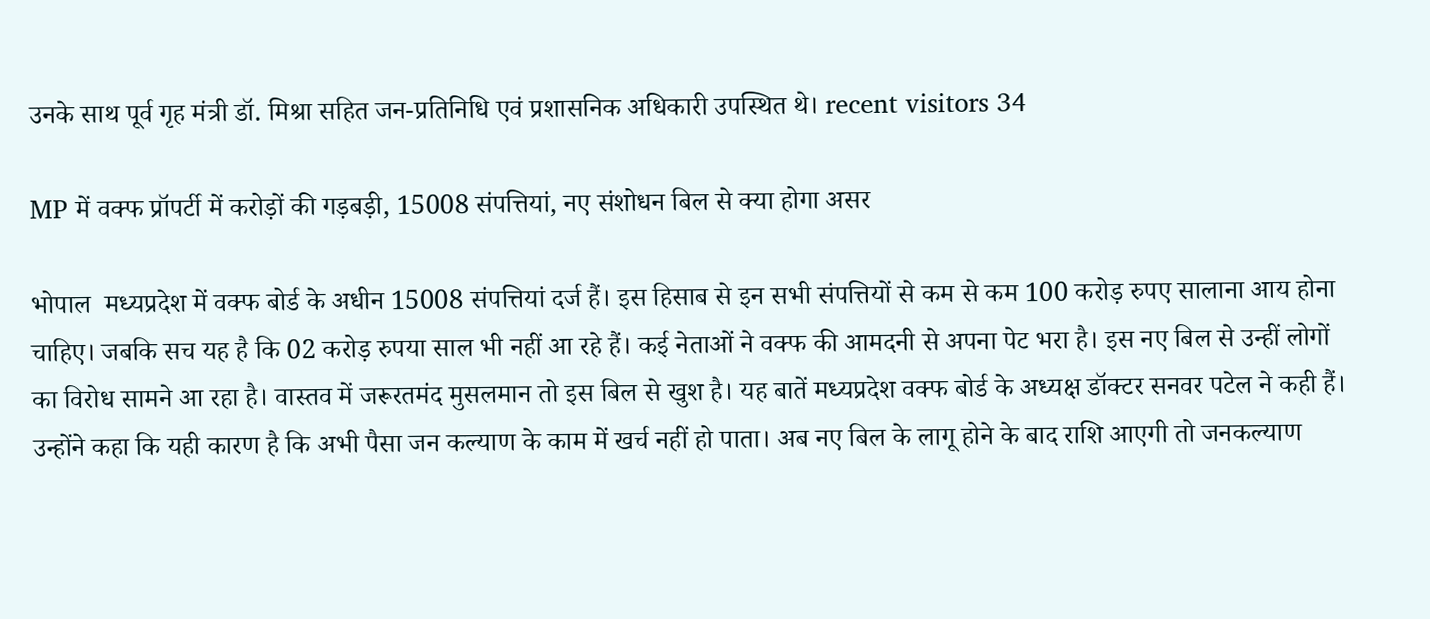उनके साथ पूर्व गृह मंत्री डॉ. मिश्रा सहित जन-प्रतिनिधि एवं प्रशासनिक अधिकारी उपस्थित थे। recent visitors 34

MP में वक्फ प्रॉपर्टी में करोड़ों की गड़बड़ी, 15008 संपत्तियां, नए संशोधन बिल से क्या होगा असर

भोपाल  मध्यप्रदेश में वक्फ बोर्ड के अधीन 15008 संपत्तियां दर्ज हैं। इस हिसाब से इन सभी संपत्तियों से कम से कम 100 करोड़ रुपए सालाना आय होना चाहिए। जबकि सच यह है कि 02 करोड़ रुपया साल भी नहीं आ रहे हैं। कई नेताओं ने वक्फ की आमदनी से अपना पेट भरा है। इस नए बिल से उन्हीं लोगों का विरोध सामने आ रहा है। वास्तव में जरूरतमंद मुसलमान तो इस बिल से खुश है। यह बातें मध्यप्रदेश वक्फ बोर्ड के अध्यक्ष डॉक्टर सनवर पटेल ने कही हैं। उन्होंने कहा कि यही कारण है कि अभी पैसा जन कल्याण के काम में खर्च नहीं हो पाता। अब नए बिल के लागू होने के बाद राशि आएगी तो जनकल्याण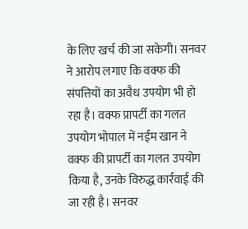के लिए खर्च की जा सकेगी। सनवर ने आरोप लगाए कि वक्फ की संपत्तियों का अवैध उपयोग भी हो रहा है। वक्फ प्रापर्टी का गलत उपयोग भोपाल में नईम खान ने वक्फ की प्रापर्टी का गलत उपयोग किया है, उनके विरुद्ध कार्रवाई की जा रही है। सनवर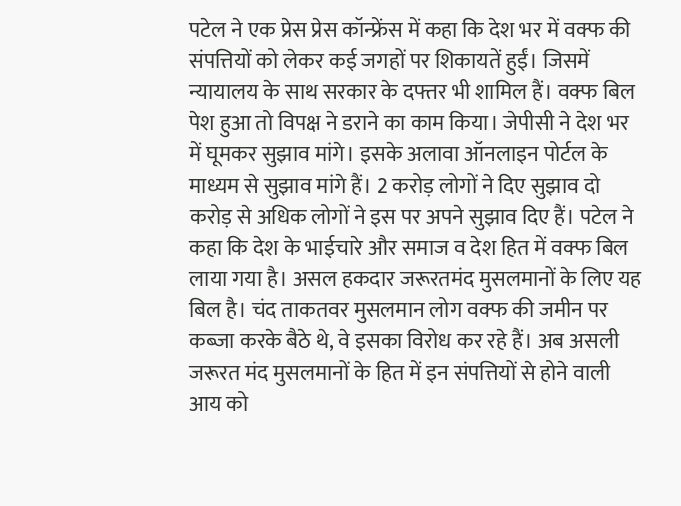पटेल ने एक प्रेस प्रेस कॉन्फ्रेंस में कहा कि देश भर में वक्फ की संपत्तियों को लेकर कई जगहों पर शिकायतें हुईं। जिसमें न्यायालय के साथ सरकार के दफ्तर भी शामिल हैं। वक्फ बिल पेश हुआ तो विपक्ष ने डराने का काम किया। जेपीसी ने देश भर में घूमकर सुझाव मांगे। इसके अलावा ऑनलाइन पोर्टल के माध्यम से सुझाव मांगे हैं। 2 करोड़ लोगों ने दिए सुझाव दो करोड़ से अधिक लोगों ने इस पर अपने सुझाव दिए हैं। पटेल ने कहा कि देश के भाईचारे और समाज व देश हित में वक्फ बिल लाया गया है। असल हकदार जरूरतमंद मुसलमानों के लिए यह बिल है। चंद ताकतवर मुसलमान लोग वक्फ की जमीन पर कब्जा करके बैठे थे, वे इसका विरोध कर रहे हैं। अब असली जरूरत मंद मुसलमानों के हित में इन संपत्तियों से होने वाली आय को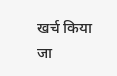खर्च किया जा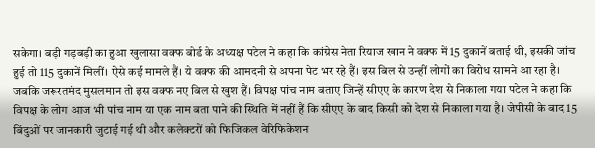सकेगा। बड़ी गड़बड़ी का हुआ खुलासा वक्फ बोर्ड के अध्यक्ष पटेल ने कहा कि कांग्रेस नेता रियाज खान ने वक्फ में 15 दुकानें बताई थी, इसकी जांच हुई तो 115 दुकानें मिलीं। ऐसे कई मामले हैं। ये वक्फ की आमदनी से अपना पेट भर रहे हैं। इस बिल से उन्हीं लोगों का विरोध सामने आ रहा है। जबकि जरूरतमंद मुसलमान तो इस वक्फ नए बिल से खुश हैं। विपक्ष पांच नाम बताए जिन्हें सीएए के कारण देश से निकाला गया पटेल ने कहा कि विपक्ष के लोग आज भी पांच नाम या एक नाम बता पाने की स्थिति में नहीं हैं कि सीएए के बाद किसी को देश से निकाला गया है। जेपीसी के बाद 15 बिंदुओं पर जानकारी जुटाई गई थी और कलेक्टरों को फिजिकल वेरिफिकेशन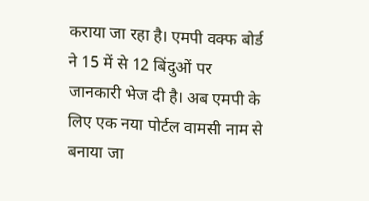कराया जा रहा है। एमपी वक्फ बोर्ड ने 15 में से 12 बिंदुओं पर जानकारी भेज दी है। अब एमपी के लिए एक नया पोर्टल वामसी नाम से बनाया जा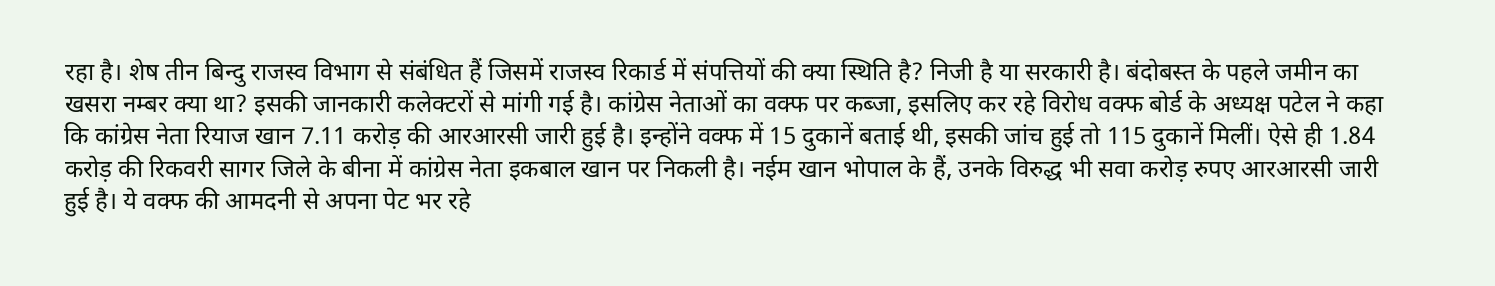रहा है। शेष तीन बिन्दु राजस्व विभाग से संबंधित हैं जिसमें राजस्व रिकार्ड में संपत्तियों की क्या स्थिति है? निजी है या सरकारी है। बंदोबस्त के पहले जमीन का खसरा नम्बर क्या था? इसकी जानकारी कलेक्टरों से मांगी गई है। कांग्रेस नेताओं का वक्फ पर कब्जा, इसलिए कर रहे विरोध वक्फ बोर्ड के अध्यक्ष पटेल ने कहा कि कांग्रेस नेता रियाज खान 7.11 करोड़ की आरआरसी जारी हुई है। इन्होंने वक्फ में 15 दुकानें बताई थी, इसकी जांच हुई तो 115 दुकानें मिलीं। ऐसे ही 1.84 करोड़ की रिकवरी सागर जिले के बीना में कांग्रेस नेता इकबाल खान पर निकली है। नईम खान भोपाल के हैं, उनके विरुद्ध भी सवा करोड़ रुपए आरआरसी जारी हुई है। ये वक्फ की आमदनी से अपना पेट भर रहे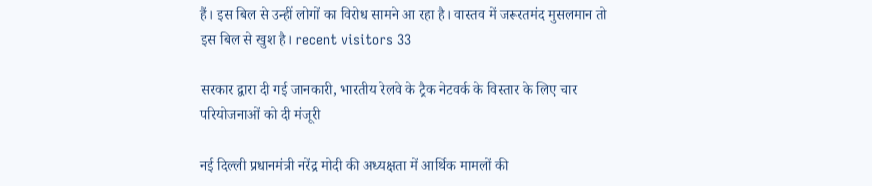हैं। इस बिल से उन्हीं लोगों का विरोध सामने आ रहा है। वास्तव में जरूरतमंद मुसलमान तो इस बिल से खुश है। recent visitors 33

सरकार द्वारा दी गई जानकारी, भारतीय रेलवे के ट्रैक नेटवर्क के विस्तार के लिए चार परियोजनाओं को दी मंजूरी

नई दिल्ली प्रधानमंत्री नरेंद्र मोदी की अध्यक्षता में आर्थिक मामलों की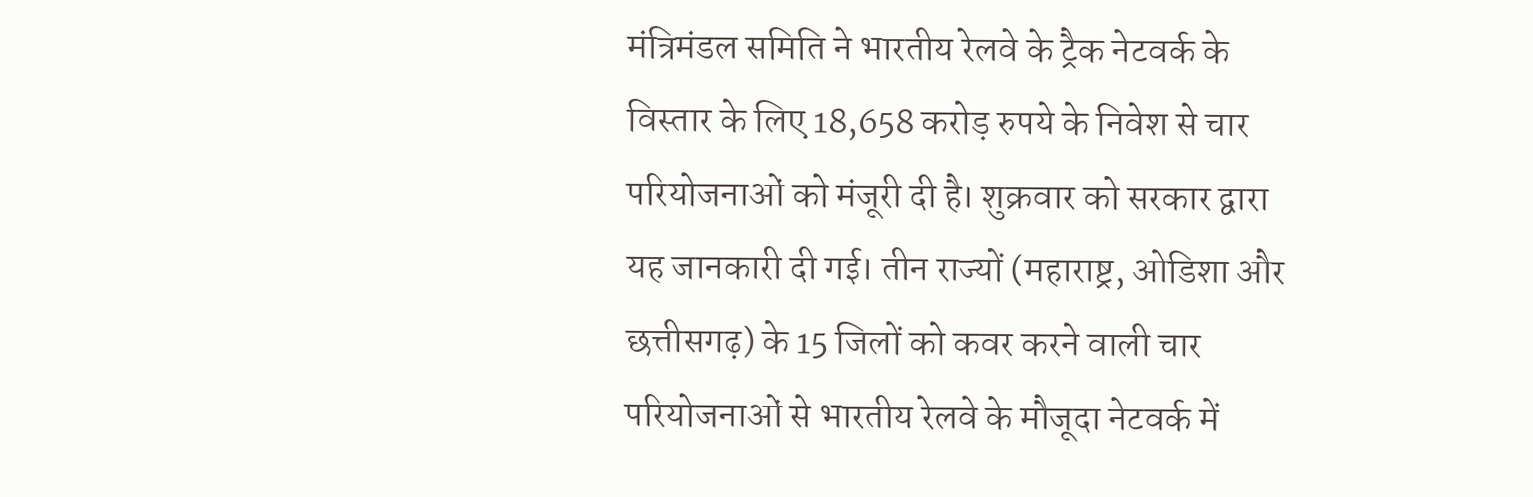मंत्रिमंडल समिति ने भारतीय रेलवे के ट्रैक नेटवर्क के विस्तार के लिए 18,658 करोड़ रुपये के निवेश से चार परियोजनाओं को मंजूरी दी है। शुक्रवार को सरकार द्वारा यह जानकारी दी गई। तीन राज्यों (महाराष्ट्र, ओडिशा और छत्तीसगढ़) के 15 जिलों को कवर करने वाली चार परियोजनाओं से भारतीय रेलवे के मौजूदा नेटवर्क में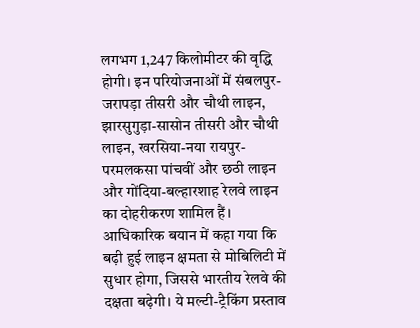लगभग 1,247 किलोमीटर की वृद्धि होगी। इन परियोजनाओं में संबलपुर-जरापड़ा तीसरी और चौथी लाइन, झारसुगुड़ा-सासोन तीसरी और चौथी लाइन, खरसिया-नया रायपुर-परमलकसा पांचवीं और छठी लाइन और गोंदिया-बल्हारशाह रेलवे लाइन का दोहरीकरण शामिल हैं। आधिकारिक बयान में कहा गया कि बढ़ी हुई लाइन क्षमता से मोबिलिटी में सुधार होगा, जिससे भारतीय रेलवे की दक्षता बढ़ेगी। ये मल्टी-ट्रैकिंग प्रस्ताव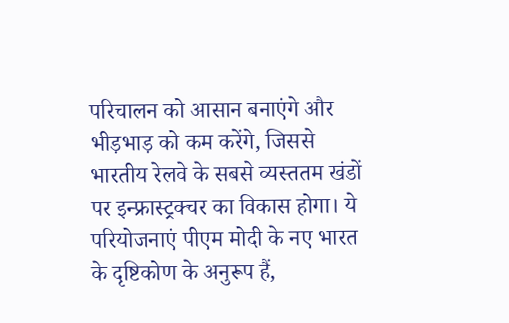परिचालन को आसान बनाएंगे और भीड़भाड़ को कम करेंगे, जिससे भारतीय रेलवे के सबसे व्यस्ततम खंडों पर इन्फ्रास्ट्रक्चर का विकास होगा। ये परियोजनाएं पीएम मोदी के नए भारत के दृष्टिकोण के अनुरूप हैं,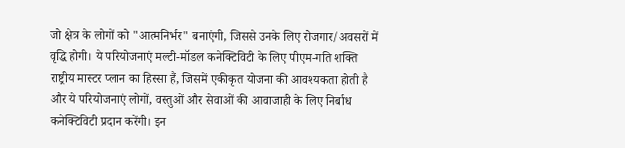जो क्षेत्र के लोगों को "आत्मनिर्भर" बनाएंगी, जिससे उनके लिए रोजगार/अवसरों में वृद्धि होगी। ये परियोजनाएं मल्टी-मॉडल कनेक्टिविटी के लिए पीएम-गति शक्ति राष्ट्रीय मास्टर प्लान का हिस्सा हैं, जिसमें एकीकृत योजना की आवश्यकता होती है और ये परियोजनाएं लोगों, वस्तुओं और सेवाओं की आवाजाही के लिए निर्बाध कनेक्टिविटी प्रदान करेंगी। इन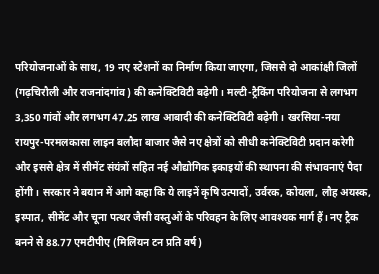परियोजनाओं के साथ, 19 नए स्टेशनों का निर्माण किया जाएगा, जिससे दो आकांक्षी जिलों (गढ़चिरौली और राजनांदगांव) की कनेक्टिविटी बढ़ेगी। मल्टी-ट्रैकिंग परियोजना से लगभग 3,350 गांवों और लगभग 47.25 लाख आबादी की कनेक्टिविटी बढ़ेगी। खरसिया-नया रायपुर-परमलकासा लाइन बलौदा बाजार जैसे नए क्षेत्रों को सीधी कनेक्टिविटी प्रदान करेगी और इससे क्षेत्र में सीमेंट संयंत्रों सहित नई औद्योगिक इकाइयों की स्थापना की संभावनाएं पैदा होंगी। सरकार ने बयान में आगे कहा कि ये लाइनें कृषि उत्पादों, उर्वरक, कोयला, लौह अयस्क, इस्पात, सीमेंट और चूना पत्थर जैसी वस्तुओं के परिवहन के लिए आवश्यक मार्ग हैं। नए ट्रैक बनने से 88.77 एमटीपीए (मिलियन टन प्रति वर्ष)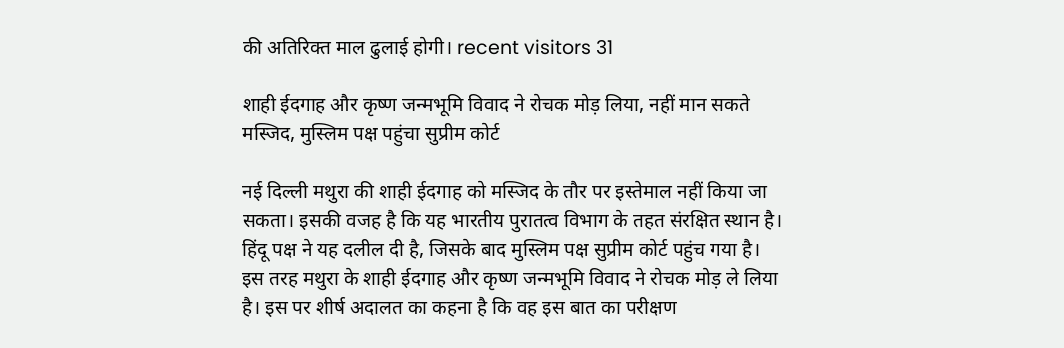की अतिरिक्त माल ढुलाई होगी। recent visitors 31

शाही ईदगाह और कृष्ण जन्मभूमि विवाद ने रोचक मोड़ लिया, नहीं मान सकते मस्जिद, मुस्लिम पक्ष पहुंचा सुप्रीम कोर्ट

नई दिल्ली मथुरा की शाही ईदगाह को मस्जिद के तौर पर इस्तेमाल नहीं किया जा सकता। इसकी वजह है कि यह भारतीय पुरातत्व विभाग के तहत संरक्षित स्थान है। हिंदू पक्ष ने यह दलील दी है, जिसके बाद मुस्लिम पक्ष सुप्रीम कोर्ट पहुंच गया है। इस तरह मथुरा के शाही ईदगाह और कृष्ण जन्मभूमि विवाद ने रोचक मोड़ ले लिया है। इस पर शीर्ष अदालत का कहना है कि वह इस बात का परीक्षण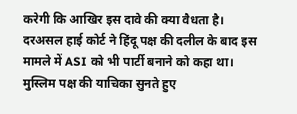करेगी कि आखिर इस दावे की क्या वैधता है। दरअसल हाई कोर्ट ने हिंदू पक्ष की दलील के बाद इस मामले में ASI को भी पार्टी बनाने को कहा था। मुस्लिम पक्ष की याचिका सुनते हुए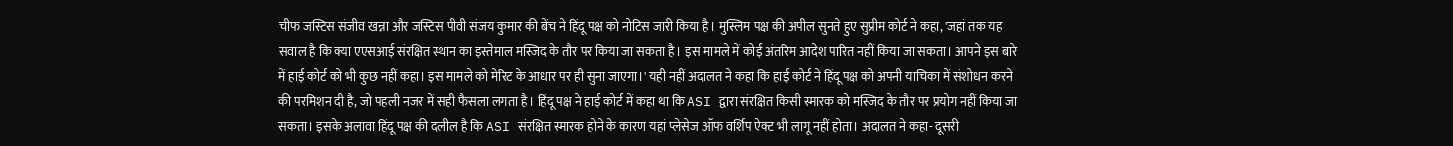चीफ जस्टिस संजीव खन्ना और जस्टिस पीवी संजय कुमार की बेंच ने हिंदू पक्ष को नोटिस जारी किया है। मुस्लिम पक्ष की अपील सुनते हुए सुप्रीम कोर्ट ने कहा, 'जहां तक यह सवाल है कि क्या एएसआई संरक्षित स्थान का इस्तेमाल मस्जिद के तौर पर किया जा सकता है। इस मामले में कोई अंतरिम आदेश पारित नहीं किया जा सकता। आपने इस बारे में हाई कोर्ट को भी कुछ नहीं कहा। इस मामले को मेरिट के आधार पर ही सुना जाएगा।' यही नहीं अदालत ने कहा कि हाई कोर्ट ने हिंदू पक्ष को अपनी याचिका में संशोधन करने की परमिशन दी है, जो पहली नजर में सही फैसला लगता है। हिंदू पक्ष ने हाई कोर्ट में कहा था कि ASI द्वारा संरक्षित किसी स्मारक को मस्जिद के तौर पर प्रयोग नहीं किया जा सकता। इसके अलावा हिंदू पक्ष की दलील है कि ASI संरक्षित स्मारक होने के कारण यहां प्लेसेज ऑफ वर्शिप ऐक्ट भी लागू नहीं होता। अदालत ने कहा- दूसरी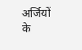अर्जियों के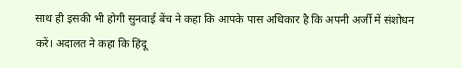साथ ही इसकी भी होगी सुनवाई बेंच ने कहा कि आपके पास अधिकार है कि अपनी अर्जी में संशोधन करें। अदालत ने कहा कि हिंदू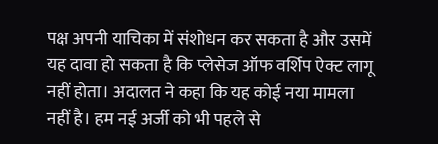पक्ष अपनी याचिका में संशोधन कर सकता है और उसमें यह दावा हो सकता है कि प्लेसेज ऑफ वर्शिप ऐक्ट लागू नहीं होता। अदालत ने कहा कि यह कोई नया मामला नहीं है। हम नई अर्जी को भी पहले से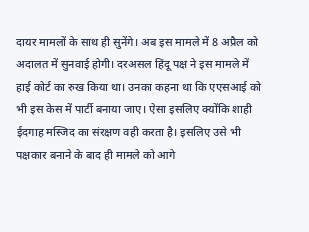दायर मामलों के साथ ही सुनेंगे। अब इस मामले में 8 अप्रैल को अदालत में सुनवाई होगी। दरअसल हिंदू पक्ष ने इस मामले में हाई कोर्ट का रुख किया था। उनका कहना था कि एएसआई को भी इस केस में पार्टी बनाया जाए। ऐसा इसलिए क्योंकि शाही ईदगाह मस्जिद का संरक्षण वही करता है। इसलिए उसे भी पक्षकार बनाने के बाद ही मामले को आगे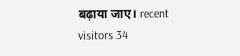बढ़ाया जाए। recent visitors 34